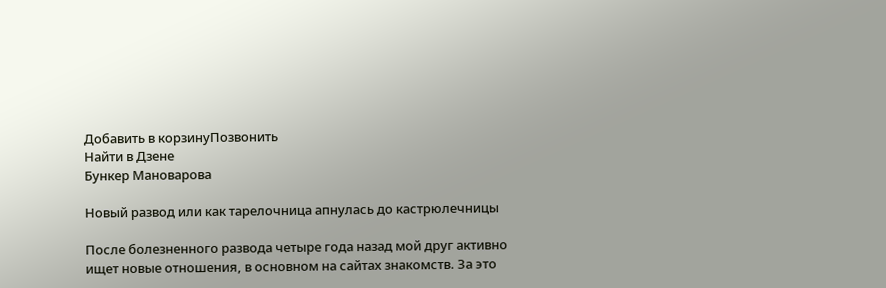Добавить в корзинуПозвонить
Найти в Дзене
Бункер Мановарова

Новый развод или как тарелочница апнулась до кастрюлечницы

После болезненного развода четыре года назад мой друг активно ищет новые отношения, в основном на сайтах знакомств. За это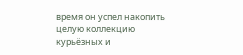время он успел накопить целую коллекцию курьёзных и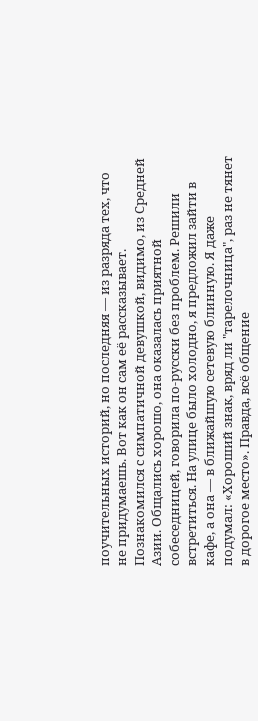поучительных историй, но последняя — из разряда тех, что не придумаешь. Вот как он сам её рассказывает. Познакомился с симпатичной девушкой, видимо, из Средней Азии. Общались хорошо, она оказалась приятной собеседницей, говорила по-русски без проблем. Решили встретиться. На улице было холодно, я предложил зайти в кафе, а она — в ближайшую сетевую блинную. Я даже подумал: «Хороший знак, вряд ли "тарелочница", раз не тянет в дорогое место». Правда, всё общение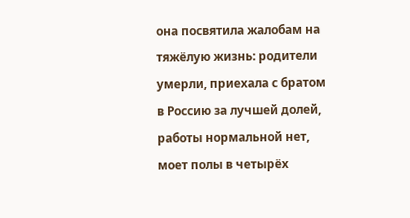она посвятила жалобам на тяжёлую жизнь: родители умерли, приехала с братом в Россию за лучшей долей, работы нормальной нет, моет полы в четырёх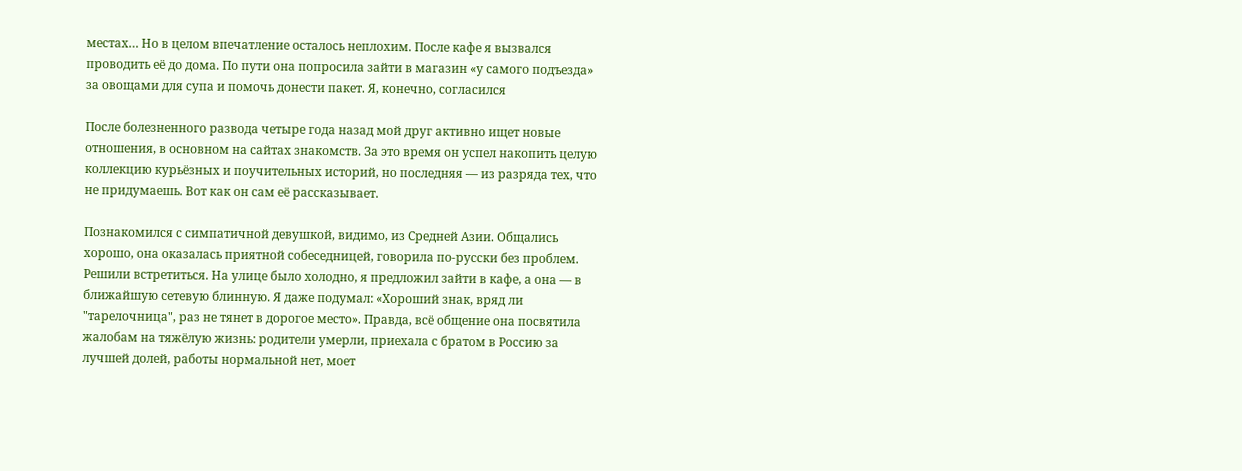местах… Но в целом впечатление осталось неплохим. После кафе я вызвался проводить её до дома. По пути она попросила зайти в магазин «у самого подъезда» за овощами для супа и помочь донести пакет. Я, конечно, согласился

После болезненного развода четыре года назад мой друг активно ищет новые отношения, в основном на сайтах знакомств. За это время он успел накопить целую коллекцию курьёзных и поучительных историй, но последняя — из разряда тех, что не придумаешь. Вот как он сам её рассказывает.

Познакомился с симпатичной девушкой, видимо, из Средней Азии. Общались хорошо, она оказалась приятной собеседницей, говорила по-русски без проблем. Решили встретиться. На улице было холодно, я предложил зайти в кафе, а она — в ближайшую сетевую блинную. Я даже подумал: «Хороший знак, вряд ли "тарелочница", раз не тянет в дорогое место». Правда, всё общение она посвятила жалобам на тяжёлую жизнь: родители умерли, приехала с братом в Россию за лучшей долей, работы нормальной нет, моет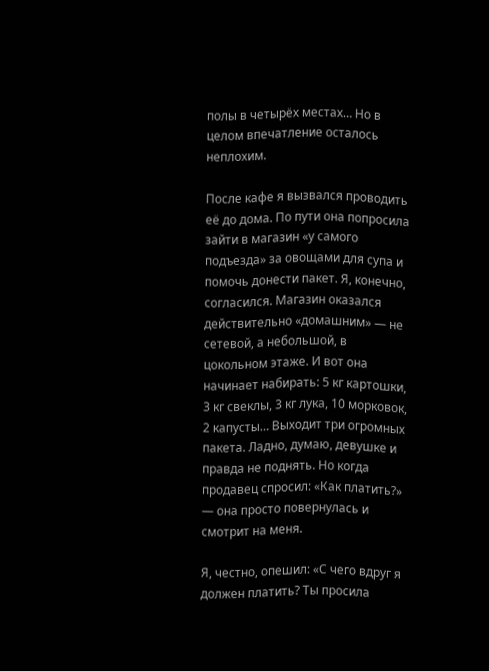полы в четырёх местах… Но в целом впечатление осталось неплохим.

После кафе я вызвался проводить её до дома. По пути она попросила зайти в магазин «у самого подъезда» за овощами для супа и помочь донести пакет. Я, конечно, согласился. Магазин оказался действительно «домашним» — не сетевой, а небольшой, в цокольном этаже. И вот она начинает набирать: 5 кг картошки, 3 кг свеклы, 3 кг лука, 10 морковок, 2 капусты… Выходит три огромных пакета. Ладно, думаю, девушке и правда не поднять. Но когда продавец спросил: «Как платить?» — она просто повернулась и смотрит на меня.

Я, честно, опешил: «С чего вдруг я должен платить? Ты просила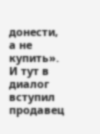донести, а не купить». И тут в диалог вступил продавец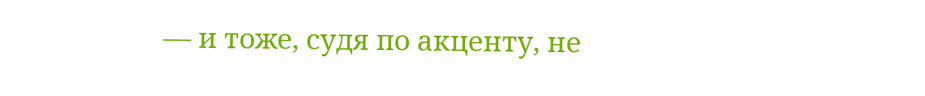— и тоже, судя по акценту, не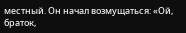местный. Он начал возмущаться: «Ой, браток,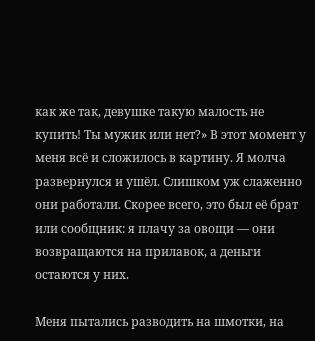как же так, девушке такую малость не купить! Ты мужик или нет?» В этот момент у меня всё и сложилось в картину. Я молча развернулся и ушёл. Слишком уж слаженно они работали. Скорее всего, это был её брат или сообщник: я плачу за овощи — они возвращаются на прилавок, а деньги остаются у них.

Меня пытались разводить на шмотки, на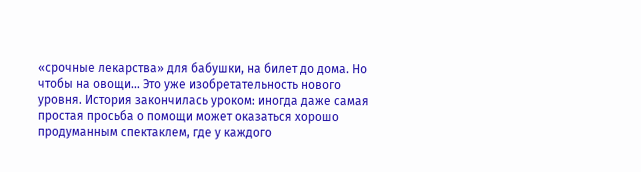«срочные лекарства» для бабушки, на билет до дома. Но чтобы на овощи… Это уже изобретательность нового уровня. История закончилась уроком: иногда даже самая простая просьба о помощи может оказаться хорошо продуманным спектаклем, где у каждого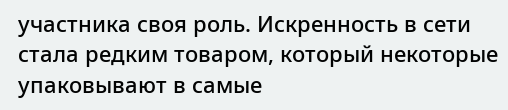участника своя роль. Искренность в сети стала редким товаром, который некоторые упаковывают в самые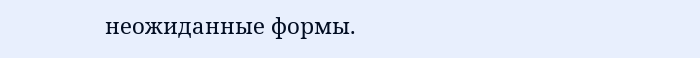неожиданные формы.